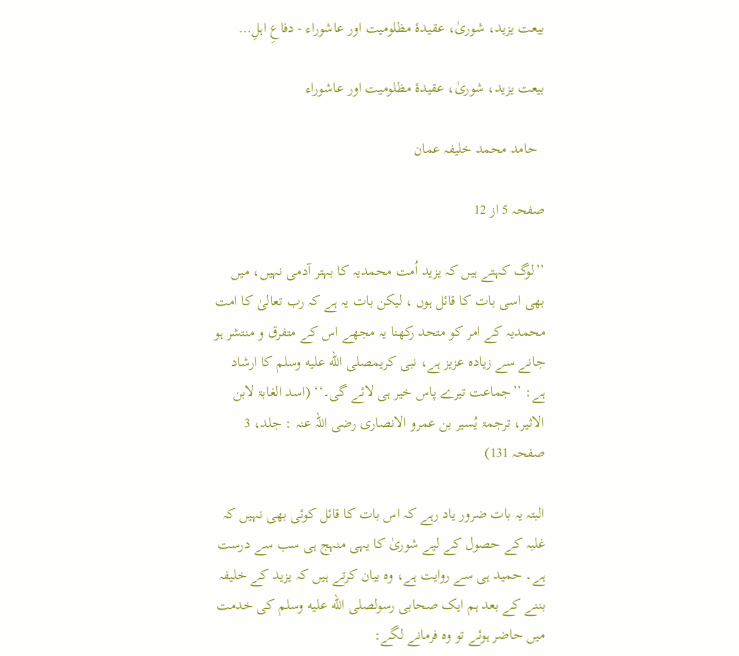بیعت یزید، شوریٰ، عقیدۂ مظلومیت اور عاشوراء - دفاعِ اہلِ…

بیعت یزید، شوریٰ، عقیدۂ مظلومیت اور عاشوراء

  حامد محمد خلیفہ عمان

صفحہ 5 از 12

’’لوگ کہتے ہیں کہ یزید اُمت محمدیہ کا بہتر آدمی نہیں، میں بھی اسی بات کا قائل ہوں ، لیکن بات یہ ہے کہ رب تعالیٰ کا امت محمدیہ کے امر کو متحد رکھنا یہ مجھے اس کے متفرق و منتشر ہو جانے سے زیادہ عزیز ہے، نبی کریمصلى الله عليه وسلم کا ارشاد ہے: ’’جماعت تیرے پاس خیر ہی لائے گی۔‘‘ (اسد الغابۃ لابن الاثیر، ترجمۃ یُسیر بن عمرو الانصاری رضی اللہ عنہ : جلد، 3 صفحہ 131)

البتہ یہ بات ضرور یاد رہے کہ اس بات کا قائل کوئی بھی نہیں کہ غلبہ کے حصول کے لیے شوریٰ کا یہی منہج ہی سب سے درست ہے۔ حمید ہی سے روایت ہے، وہ بیان کرتے ہیں کہ یزید کے خلیفہ بننے کے بعد ہم ایک صحابی رسولصلى الله عليه وسلم کی خدمت میں حاضر ہوئے تو وہ فرمانے لگے: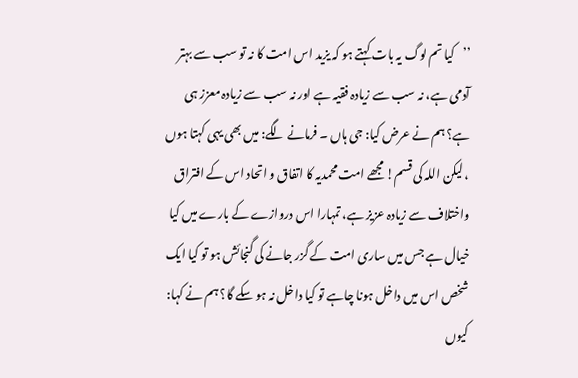’’کیا تم لوگ یہ بات کہتے ہو کہ یزید اس امت کا نہ تو سب سے بہتر آدمی ہے، نہ سب سے زیادہ فقیہ ہے اور نہ سب سے زیادہ معزز ہی ہے؟ ہم نے عرض کیا: جی ہاں ۔ فرمانے لگے: میں بھی یہی کہتا ہوں ، لیکن اللہ کی قسم! مجھے امت محمدیہ کا اتفاق و اتحاد اس کے افتراق واختلاف سے زیادہ عزیز ہے، تمہارا اس دروازے کے بارے میں کیا خیال ہے جس میں ساری امت کے گزر جانے کی گنجائش ہو تو کیا ایک شخص اس میں داخل ہونا چاہے تو کیا داخل نہ ہو سکے گا؟ ہم نے کہا: کیوں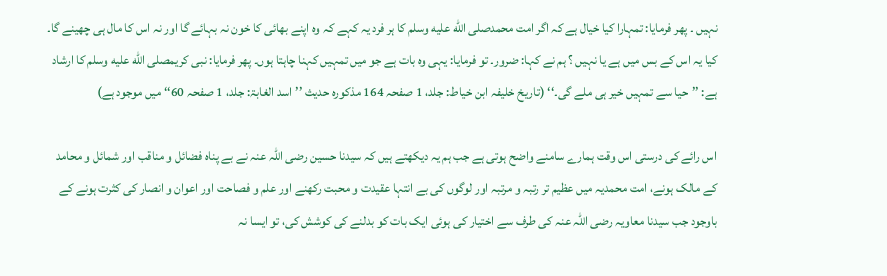نہیں ۔ پھر فرمایا: تمہارا کیا خیال ہے کہ اگر امت محمدصلى الله عليه وسلم کا ہر فرد یہ کہے کہ وہ اپنے بھائی کا خون نہ بہائے گا اور نہ اس کا مال ہی چھینے گا۔ کیا یہ اس کے بس میں ہے یا نہیں ؟ ہم نے کہا: ضرور۔ تو فرمایا: یہی وہ بات ہے جو میں تمہیں کہنا چاہتا ہوں۔ پھر فرمایا: نبی کریمصلى الله عليه وسلم کا ارشاد ہے: ’’حیا سے تمہیں خیر ہی ملے گی۔‘‘ (تاریخ خلیفہ ابن خیاط: جلد، 1 صفحہ 164 مذکورہ حدیث ’’اسد الغابۃ: جلد، 1 صفحہ 60‘‘ میں موجود ہے)

اس رائے کی درستی اس وقت ہمارے سامنے واضح ہوتی ہے جب ہم یہ دیکھتے ہیں کہ سیدنا حسین رضی اللہ عنہ نے بے پناہ فضائل و مناقب اور شمائل و محامد کے مالک ہونے، امت محمدیہ میں عظیم تر رتبہ و مرتبہ اور لوگوں کی بے انتہا عقیدت و محبت رکھنے اور علم و فصاحت اور اعوان و انصار کی کثرت ہونے کے باوجود جب سیدنا معاویہ رضی اللہ عنہ کی طرف سے اختیار کی ہوئی ایک بات کو بدلنے کی کوشش کی، تو ایسا نہ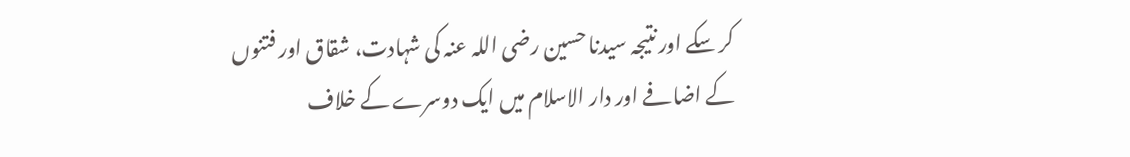کر سکے اور نتیجہ سیدنا حسین رضی اللہ عنہ کی شہادت، شقاق اور فتنوں کے اضافے اور دار الاسلام میں ایک دوسرے کے خلاف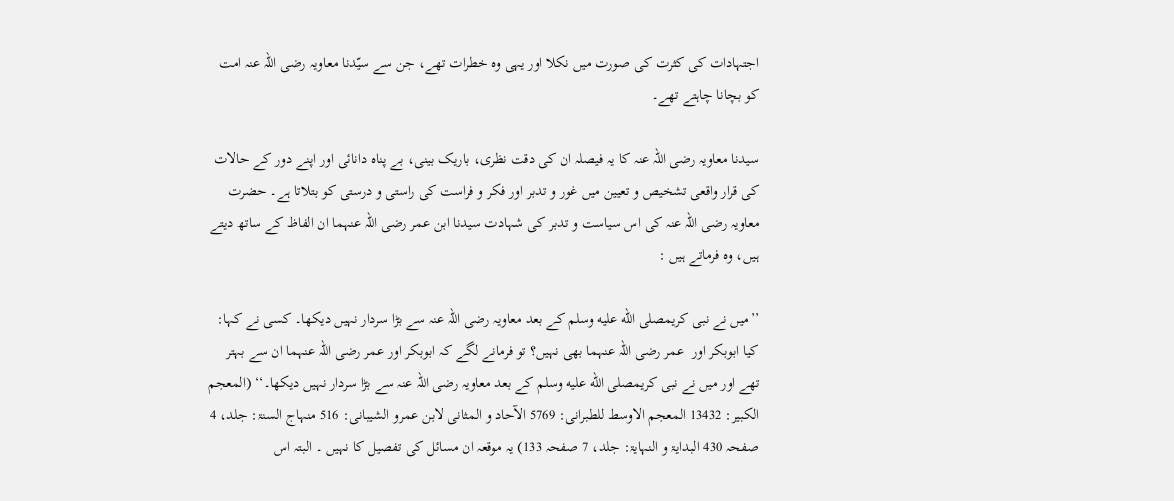اجتہادات کی کثرت کی صورت میں نکلا اور یہی وہ خطرات تھے، جن سے سیّدنا معاویہ رضی اللہ عنہ امت کو بچانا چاہتے تھے۔

سیدنا معاویہ رضی اللہ عنہ کا یہ فیصلہ ان کی دقت نظری، باریک بینی، بے پناہ دانائی اور اپنے دور کے حالات کی قرار واقعی تشخیص و تعیین میں غور و تدبر اور فکر و فراست کی راستی و درستی کو بتلاتا ہے۔ حضرت معاویہ رضی اللہ عنہ کی اس سیاست و تدبر کی شہادت سیدنا ابن عمر رضی اللہ عنہما ان الفاظ کے ساتھ دیتے ہیں، وہ فرماتے ہیں :

’’میں نے نبی کریمصلى الله عليه وسلم کے بعد معاویہ رضی اللہ عنہ سے بڑا سردار نہیں دیکھا۔ کسی نے کہا: کیا ابوبکر اور  عمر رضی اللہ عنہما بھی نہیں؟ تو فرمانے لگے کہ ابوبکر اور عمر رضی اللہ عنہما ان سے بہتر تھے اور میں نے نبی کریمصلى الله عليه وسلم کے بعد معاویہ رضی اللہ عنہ سے بڑا سردار نہیں دیکھا۔‘‘ (المعجم الکبیر: 13432 المعجم الاوسط للطبرانی: 5769 الآحاد و المثانی لابن عمرو الشیبانی: 516 منہاج السنۃ: جلد، 4 صفحہ 430 البدایۃ و النہایۃ: جلد، 7 صفحہ 133) یہ موقعہ ان مسائل کی تفصیل کا نہیں ۔ البتہ اس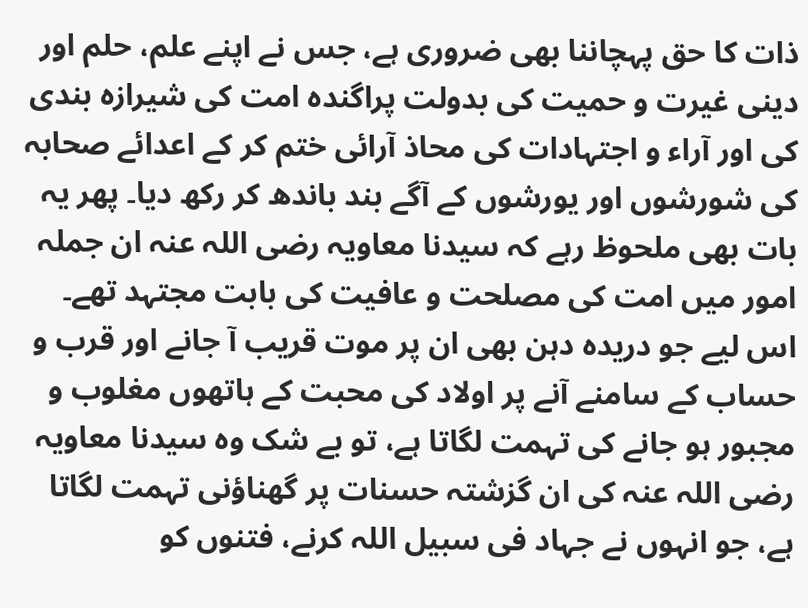ذات کا حق پہچاننا بھی ضروری ہے، جس نے اپنے علم، حلم اور دینی غیرت و حمیت کی بدولت پراگندہ امت کی شیرازہ بندی کی اور آراء و اجتہادات کی محاذ آرائی ختم کر کے اعدائے صحابہ کی شورشوں اور یورشوں کے آگے بند باندھ کر رکھ دیا۔ پھر یہ بات بھی ملحوظ رہے کہ سیدنا معاویہ رضی اللہ عنہ ان جملہ امور میں امت کی مصلحت و عافیت کی بابت مجتہد تھے۔ اس لیے جو دریدہ دہن بھی ان پر موت قریب آ جانے اور قرب و حساب کے سامنے آنے پر اولاد کی محبت کے ہاتھوں مغلوب و مجبور ہو جانے کی تہمت لگاتا ہے، تو بے شک وہ سیدنا معاویہ رضی اللہ عنہ کی ان گزشتہ حسنات پر گھناؤنی تہمت لگاتا ہے، جو انہوں نے جہاد فی سبیل اللہ کرنے، فتنوں کو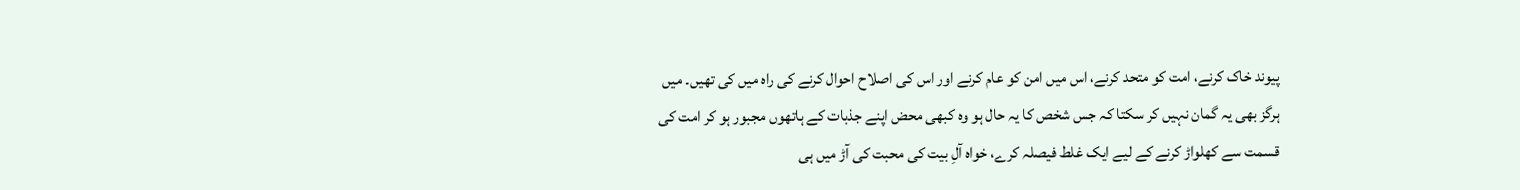پیوند خاک کرنے، امت کو متحد کرنے، اس میں امن کو عام کرنے اور اس کی اصلاح احوال کرنے کی راہ میں کی تھیں۔ میں ہرگز بھی یہ گمان نہیں کر سکتا کہ جس شخص کا یہ حال ہو وہ کبھی محض اپنے جذبات کے ہاتھوں مجبور ہو کر امت کی قسمت سے کھلواڑ کرنے کے لیے ایک غلط فیصلہ کرے، خواہ آلِ بیت کی محبت کی آڑ میں ہی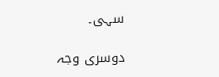سہی۔

دوسری وجہ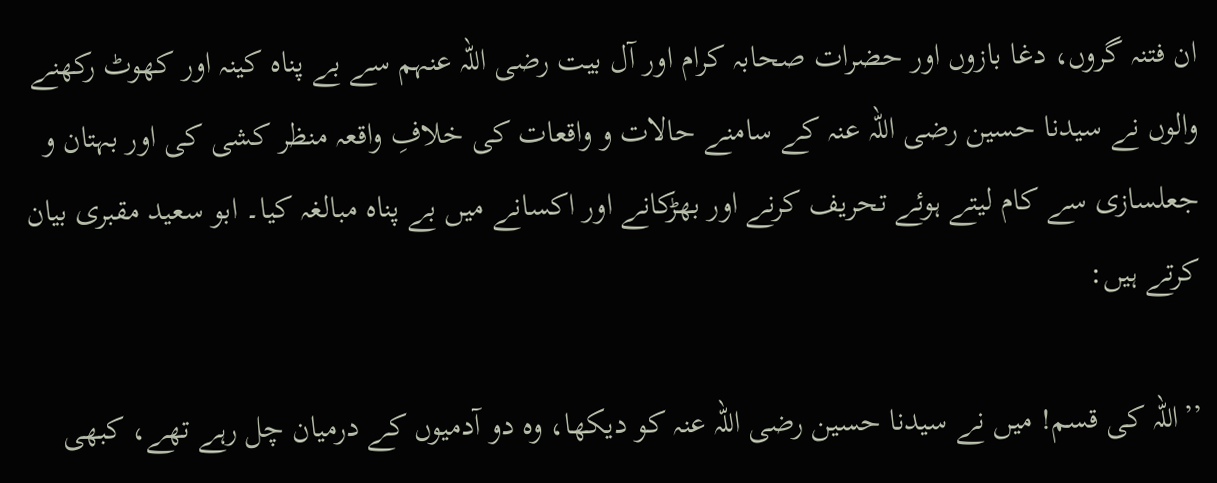ان فتنہ گروں، دغا بازوں اور حضرات صحابہ کرام اور آل بیت رضی اللہ عنہم سے بے پناہ کینہ اور کھوٹ رکھنے والوں نے سیدنا حسین رضی اللہ عنہ کے سامنے حالات و واقعات کی خلافِ واقعہ منظر کشی کی اور بہتان و جعلسازی سے کام لیتے ہوئے تحریف کرنے اور بھڑکانے اور اکسانے میں بے پناہ مبالغہ کیا۔ ابو سعید مقبری بیان کرتے ہیں:

’’اللہ کی قسم! میں نے سیدنا حسین رضی اللہ عنہ کو دیکھا، وہ دو آدمیوں کے درمیان چل رہے تھے، کبھی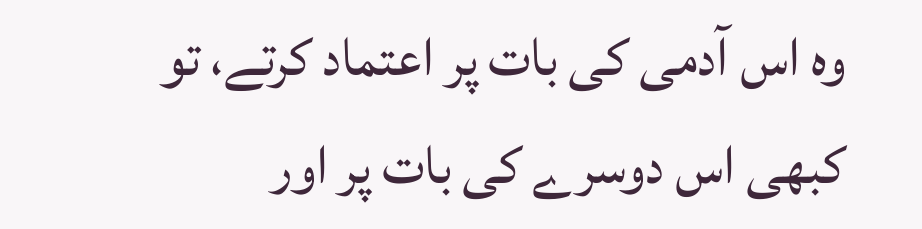وہ اس آدمی کی بات پر اعتماد کرتے، تو کبھی اس دوسرے کی بات پر اور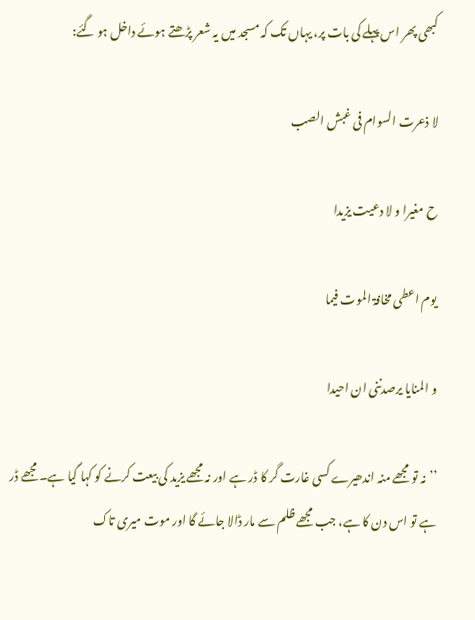کبھی پھر اس پہلے کی بات پر، یہاں تک کہ مسجد میں یہ شعر پڑھتے ہوئے داخل ہو گئے:

لا ذعرت السوام فی غبش الصب

ح مغیرا و لا دعیت یزیدا

یوم اعطی مخافۃ الموت فیما

و المنایا یرصدننی ان احیدا

’’نہ تو مجھے منہ اندھیرے کسی غارت گر کا ڈر ہے اور نہ مجھے یزید کی بیعت کرنے کو کہا گیا ہے۔ مجھے ڈر ہے تو اس دن کا ہے، جب مجھے ظلم سے مار ڈالا جائے گا اور موت میری تاک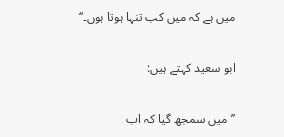میں ہے کہ میں کب تنہا ہوتا ہوں۔‘‘

ابو سعید کہتے ہیں:

’’میں سمجھ گیا کہ اب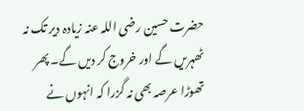حضرت حسین رضی اللہ عنہ زیادہ دیر تک نہ ٹھہریں گے اور خروج کر دیں گے۔ پھر تھوڑا عرصہ بھی نہ گزرا کہ انہوں نے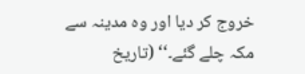خروج کر دیا اور وہ مدینہ سے مکہ چلے گئے۔‘‘ (تاریخ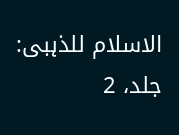الاسلام للذہبی: جلد، 2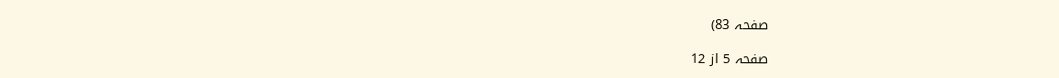صفحہ 83)

صفحہ 5 از 12